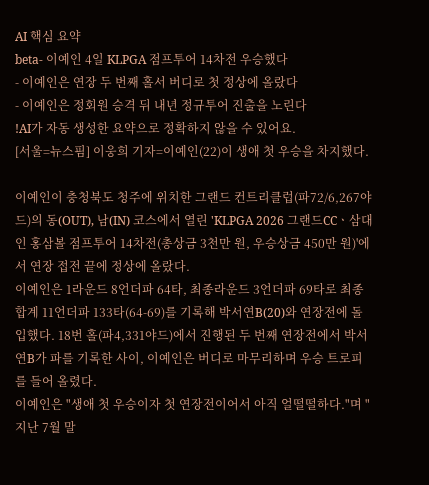AI 핵심 요약
beta- 이예인 4일 KLPGA 점프투어 14차전 우승했다
- 이예인은 연장 두 번째 홀서 버디로 첫 정상에 올랐다
- 이예인은 정회원 승격 뒤 내년 정규투어 진출을 노린다
!AI가 자동 생성한 요약으로 정확하지 않을 수 있어요.
[서울=뉴스핌] 이웅희 기자=이예인(22)이 생애 첫 우승을 차지했다.

이예인이 충청북도 청주에 위치한 그랜드 컨트리클럽(파72/6,267야드)의 동(OUT), 남(IN) 코스에서 열린 'KLPGA 2026 그랜드CCㆍ삼대인 홍삼볼 점프투어 14차전(총상금 3천만 원, 우승상금 450만 원)'에서 연장 접전 끝에 정상에 올랐다.
이예인은 1라운드 8언더파 64타, 최종라운드 3언더파 69타로 최종합계 11언더파 133타(64-69)를 기록해 박서연B(20)와 연장전에 돌입했다. 18번 홀(파4,331야드)에서 진행된 두 번째 연장전에서 박서연B가 파를 기록한 사이, 이예인은 버디로 마무리하며 우승 트로피를 들어 올렸다.
이예인은 "생애 첫 우승이자 첫 연장전이어서 아직 얼떨떨하다."며 "지난 7월 말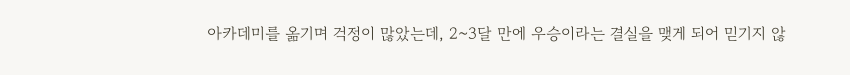아카데미를 옮기며 걱정이 많았는데, 2~3달 만에 우승이라는 결실을 맺게 되어 믿기지 않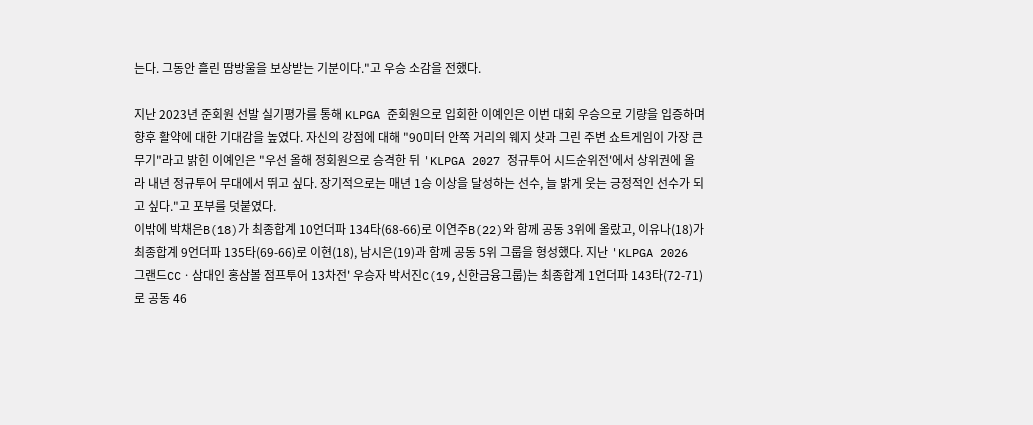는다. 그동안 흘린 땀방울을 보상받는 기분이다."고 우승 소감을 전했다.

지난 2023년 준회원 선발 실기평가를 통해 KLPGA 준회원으로 입회한 이예인은 이번 대회 우승으로 기량을 입증하며 향후 활약에 대한 기대감을 높였다. 자신의 강점에 대해 "90미터 안쪽 거리의 웨지 샷과 그린 주변 쇼트게임이 가장 큰 무기"라고 밝힌 이예인은 "우선 올해 정회원으로 승격한 뒤 'KLPGA 2027 정규투어 시드순위전'에서 상위권에 올라 내년 정규투어 무대에서 뛰고 싶다. 장기적으로는 매년 1승 이상을 달성하는 선수, 늘 밝게 웃는 긍정적인 선수가 되고 싶다."고 포부를 덧붙였다.
이밖에 박채은B(18)가 최종합계 10언더파 134타(68-66)로 이연주B(22)와 함께 공동 3위에 올랐고, 이유나(18)가 최종합계 9언더파 135타(69-66)로 이현(18), 남시은(19)과 함께 공동 5위 그룹을 형성했다. 지난 'KLPGA 2026 그랜드CCㆍ삼대인 홍삼볼 점프투어 13차전' 우승자 박서진C(19,신한금융그룹)는 최종합계 1언더파 143타(72-71)로 공동 46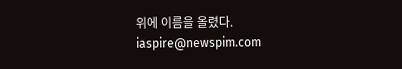위에 이름을 올렸다.
iaspire@newspim.com